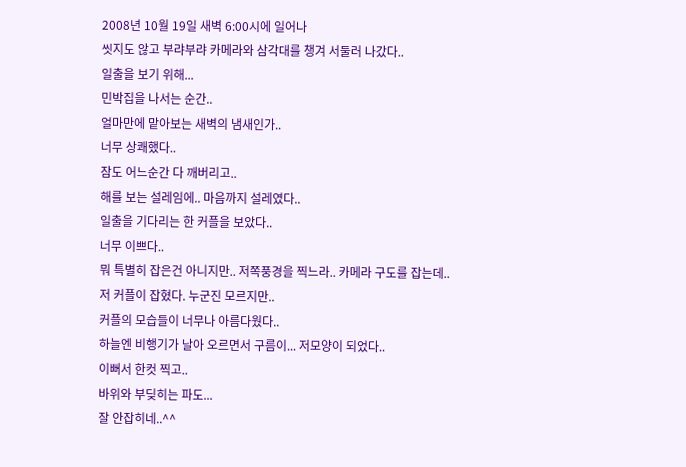2008년 10월 19일 새벽 6:00시에 일어나
씻지도 않고 부랴부랴 카메라와 삼각대를 챙겨 서둘러 나갔다..
일출을 보기 위해...
민박집을 나서는 순간..
얼마만에 맡아보는 새벽의 냄새인가..
너무 상쾌했다..
잠도 어느순간 다 깨버리고..
해를 보는 설레임에.. 마음까지 설레였다..
일출을 기다리는 한 커플을 보았다..
너무 이쁘다..
뭐 특별히 잡은건 아니지만.. 저쪽풍경을 찍느라.. 카메라 구도를 잡는데..
저 커플이 잡혔다. 누군진 모르지만..
커플의 모습들이 너무나 아름다웠다..
하늘엔 비행기가 날아 오르면서 구름이... 저모양이 되었다..
이뻐서 한컷 찍고..
바위와 부딪히는 파도...
잘 안잡히네..^^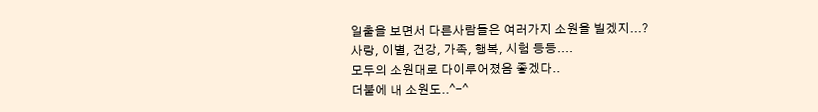일출을 보면서 다른사람들은 여러가지 소원을 빌겠지...?
사랑, 이별, 건강, 가족, 행복, 시험 등등....
모두의 소원대로 다이루어졌음 좋겠다..
더불에 내 소원도..^-^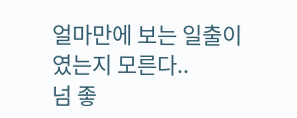얼마만에 보는 일출이였는지 모른다..
넘 좋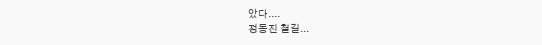았다....
정동진 철길...